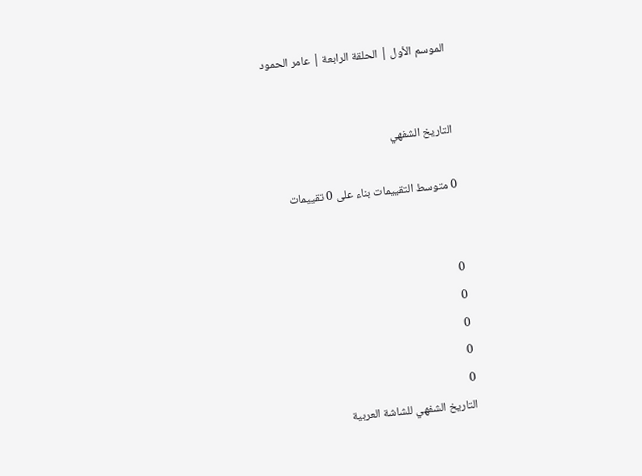الموسم الأول | الحلقة الرابعة | عامر الحمود


التاريخ الشفهي

0 متوسط التقييمات بناء على 0 تقييمات


0
0
0
0
0
التاريخ الشفهي للشاشة العربية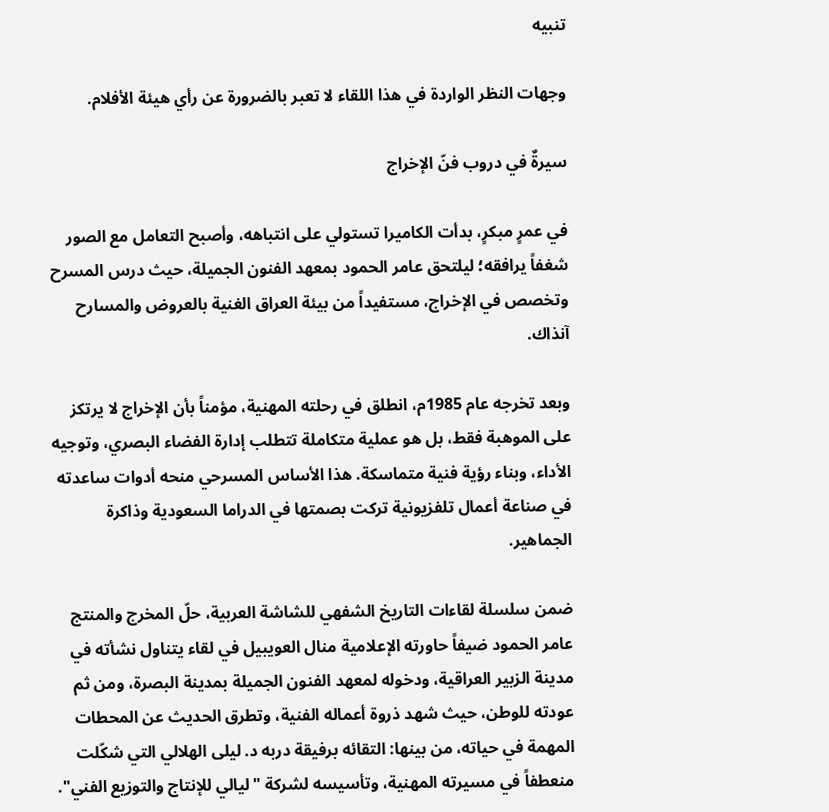تنبيه

وجهات النظر الواردة في هذا اللقاء لا تعبر بالضرورة عن رأي هيئة الأفلام.

سيرةٌ في دروب فنّ الإخراج

في عمرٍ مبكرٍ، بدأت الكاميرا تستولي على انتباهه، وأصبح التعامل مع الصور شغفاً يرافقه؛ ليلتحق عامر الحمود بمعهد الفنون الجميلة، حيث درس المسرح وتخصص في الإخراج، مستفيداً من بيئة العراق الغنية بالعروض والمسارح آنذاك.

وبعد تخرجه عام 1985م، انطلق في رحلته المهنية، مؤمناً بأن الإخراج لا يرتكز على الموهبة فقط، بل هو عملية متكاملة تتطلب إدارة الفضاء البصري، وتوجيه الأداء، وبناء رؤية فنية متماسكة. هذا الأساس المسرحي منحه أدوات ساعدته في صناعة أعمال تلفزيونية تركت بصمتها في الدراما السعودية وذاكرة الجماهير.

ضمن سلسلة لقاءات التاريخ الشفهي للشاشة العربية، حلّ المخرج والمنتج عامر الحمود ضيفاً حاورته الإعلامية منال العويبيل في لقاء يتناول نشأته في مدينة الزبير العراقية، ودخوله لمعهد الفنون الجميلة بمدينة البصرة، ومن ثم عودته للوطن، حيث شهد ذروة أعماله الفنية، وتطرق الحديث عن المحطات المهمة في حياته، من بينها: التقائه برفيقة دربه د. ليلى الهلالي التي شكّلت منعطفاً في مسيرته المهنية، وتأسيسه لشركة "ليالي للإنتاج والتوزيع الفني".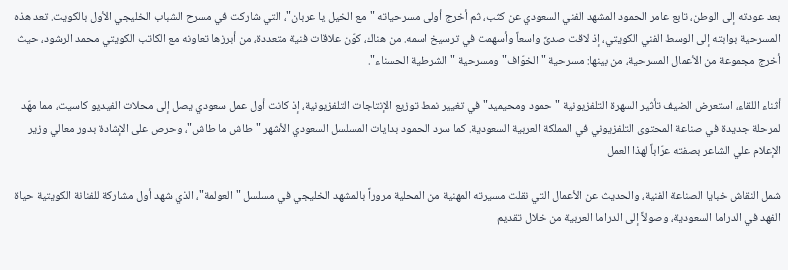بعد عودته إلى الوطن، تابع عامر الحمود المشهد الفني السعودي عن كثب، ثم أخرج أولى مسرحياته "مع الخيل يا عربان"، التي شاركت في مسرح الشباب الخليجي الأول بالكويت. تعد هذه المسرحية بوابته إلى الوسط الفني الكويتي، إذ لاقت صدىً واسعاً وأسهمت في ترسيخ اسمه. من هناك، كوّن علاقات فنية متعددة، من أبرزها تعاونه مع الكاتب الكويتي محمد الرشود، حيث أخرج مجموعة من الأعمال المسرحية، من بينها: مسرحية "الخوّاف" ومسرحية "الشرطية الحسناء".

أثناء اللقاء، استعرض الضيف تأثير السهرة التلفزيونية "حمود ومحيميد" في تغيير نمط توزيع الإنتاجات التلفزيونية، إذ كانت أول عمل سعودي يصل إلى محلات الفيديو كاسيت، مما مهّد لمرحلة جديدة في صناعة المحتوى التلفزيوني في المملكة العربية السعودية. كما سرد الحمود بدايات المسلسل السعودي الأشهر "طاش ما طاش"، وحرص على الإشادة بدور معالي وزير الإعلام علي الشاعر بصفته عرّاباً لهذا العمل

شمل النقاش خبايا الصناعة الفنية، والحديث عن الأعمال التي نقلت مسيرته المهنية من المحلية مروراً بالمشهد الخليجي في مسلسل "العولمة"، الذي شهد أول مشاركة للفنانة الكويتية حياة الفهد في الدراما السعودية، وصولاً إلى الدراما العربية من خلال تقديم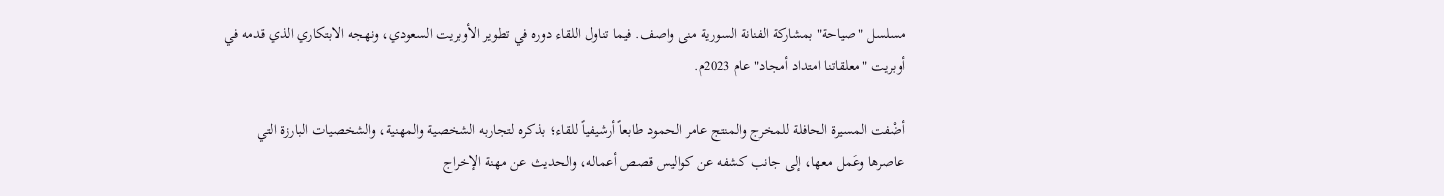مسلسل "صياحة" بمشاركة الفنانة السورية منى واصف. فيما تناول اللقاء دوره في تطوير الأوبريت السعودي، ونهجه الابتكاري الذي قدمه في أوبريت "معلقاتنا امتداد أمجاد" عام 2023م.

أضْفت المسيرة الحافلة للمخرج والمنتج عامر الحمود طابعاً أرشيفياً للقاء؛ بذكره لتجاربه الشخصية والمهنية، والشخصيات البارزة التي عاصرها وعَمل معها، إلى جانب كشفه عن كواليس قصص أعماله، والحديث عن مهنة الإخراج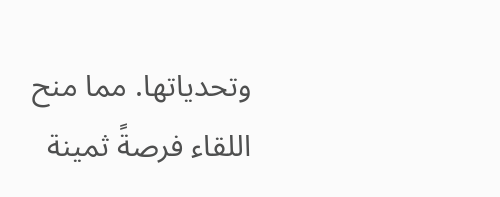وتحدياتها. مما منح اللقاء فرصةً ثمينة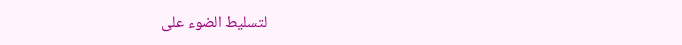لتسليط الضوء على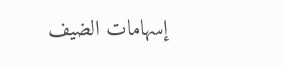إسهامات الضيف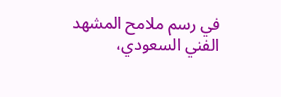في رسم ملامح المشهد الفني السعودي،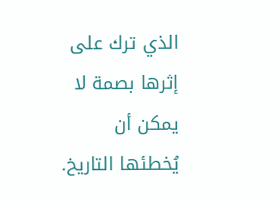الذي ترك على إثرها بصمة لا يمكن أن يُخطئها التاريخ.